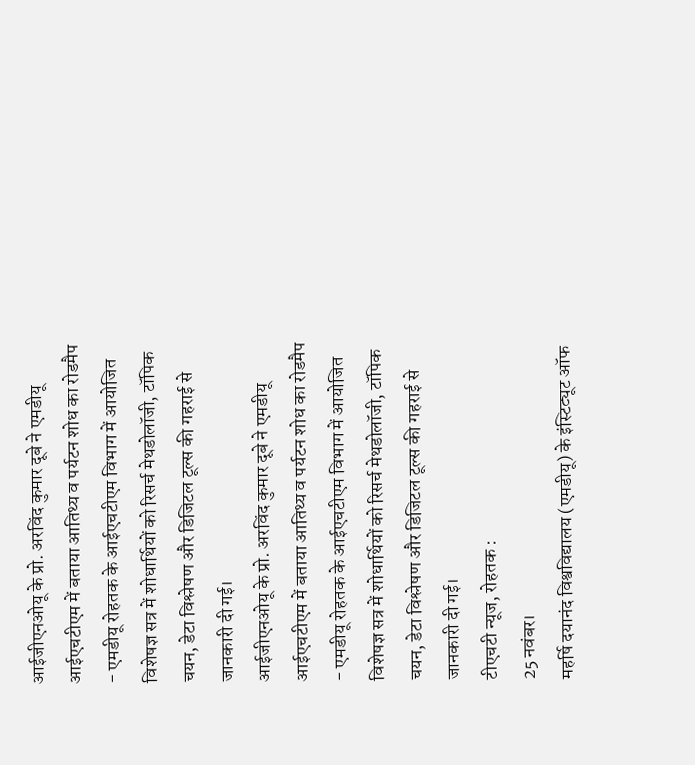आईजीएनओयू के प्रो. अरविंद कुमार दूबे ने एमडीयू आईएचटीएम में बताया आतिथ्य व पर्यटन शोध का रोडमैप
- एमडीयू रोहतक के आईएचटीएम विभाग में आयोजित विशेषज्ञ सत्र में शोधार्थियों को रिसर्च मेथडोलॉजी, टॉपिक चयन, डेटा विश्लेषण और डिजिटल टूल्स की गहराई से जानकारी दी गई।
आईजीएनओयू के प्रो. अरविंद कुमार दूबे ने एमडीयू आईएचटीएम में बताया आतिथ्य व पर्यटन शोध का रोडमैप
- एमडीयू रोहतक के आईएचटीएम विभाग में आयोजित विशेषज्ञ सत्र में शोधार्थियों को रिसर्च मेथडोलॉजी, टॉपिक चयन, डेटा विश्लेषण और डिजिटल टूल्स की गहराई से जानकारी दी गई।
टीएचटी न्यूज, रोहतक :
25 नवंबर।
महर्षि दयानंद विश्वविद्यालय (एमडीयू) के इंस्टिट्यूट ऑफ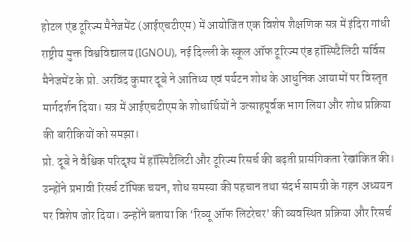होटल एंड टूरिज्म मैनेजमेंट (आईएचटीएम) में आयोजित एक विशेष शैक्षणिक सत्र में इंदिरा गांधी राष्ट्रीय मुक्त विश्वविद्यालय (IGNOU), नई दिल्ली के स्कूल ऑफ टूरिज्म एंड हॉस्पिटैलिटी सर्विस मैनेजमेंट के प्रो. अरविंद कुमार दूबे ने आतिथ्य एवं पर्यटन शोध के आधुनिक आयामों पर विस्तृत मार्गदर्शन दिया। सत्र में आईएचटीएम के शोधार्थियों ने उत्साहपूर्वक भाग लिया और शोध प्रक्रिया की बारीकियों को समझा।
प्रो. दूबे ने वैश्विक परिदृश्य में हॉस्पिटैलिटी और टूरिज्म रिसर्च की बढ़ती प्रासंगिकता रेखांकित की। उन्होंने प्रभावी रिसर्च टॉपिक चयन, शोध समस्या की पहचान तथा संदर्भ सामग्री के गहन अध्ययन पर विशेष जोर दिया। उन्होंने बताया कि ‘रिव्यू ऑफ लिटरेचर’ की व्यवस्थित प्रक्रिया और रिसर्च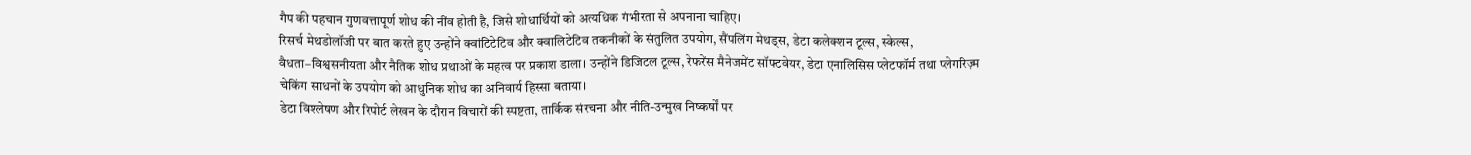गैप की पहचान गुणवत्तापूर्ण शोध की नींव होती है, जिसे शोधार्थियों को अत्यधिक गंभीरता से अपनाना चाहिए।
रिसर्च मेथडोलॉजी पर बात करते हुए उन्होंने क्वांटिटेटिव और क्वालिटेटिव तकनीकों के संतुलित उपयोग, सैंपलिंग मेथड्स, डेटा कलेक्शन टूल्स, स्केल्स, वैधता–विश्वसनीयता और नैतिक शोध प्रथाओं के महत्व पर प्रकाश डाला। उन्होंने डिजिटल टूल्स, रेफरेंस मैनेजमेंट सॉफ्टवेयर, डेटा एनालिसिस प्लेटफॉर्म तथा प्लेगरिज़्म चेकिंग साधनों के उपयोग को आधुनिक शोध का अनिवार्य हिस्सा बताया।
डेटा विश्लेषण और रिपोर्ट लेखन के दौरान विचारों की स्पष्टता, तार्किक संरचना और नीति-उन्मुख निष्कर्षों पर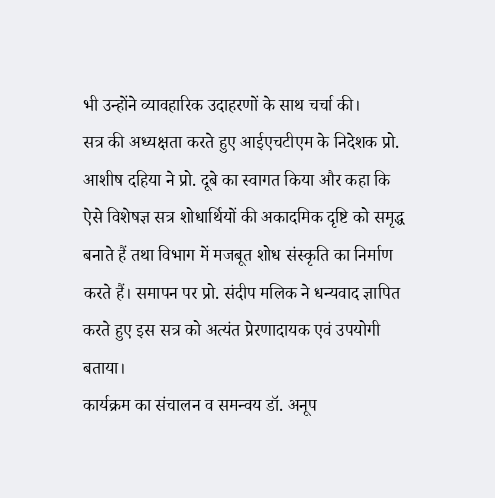भी उन्होंने व्यावहारिक उदाहरणों के साथ चर्चा की।
सत्र की अध्यक्षता करते हुए आईएचटीएम के निदेशक प्रो. आशीष दहिया ने प्रो. दूबे का स्वागत किया और कहा कि ऐसे विशेषज्ञ सत्र शोधार्थियों की अकादमिक दृष्टि को समृद्ध बनाते हैं तथा विभाग में मजबूत शोध संस्कृति का निर्माण करते हैं। समापन पर प्रो. संदीप मलिक ने धन्यवाद ज्ञापित करते हुए इस सत्र को अत्यंत प्रेरणादायक एवं उपयोगी बताया।
कार्यक्रम का संचालन व समन्वय डॉ. अनूप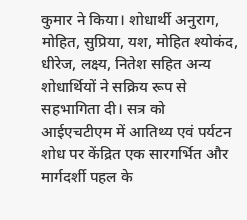कुमार ने किया। शोधार्थी अनुराग, मोहित, सुप्रिया, यश, मोहित श्योकंद, धीरेज, लक्ष्य, नितेश सहित अन्य शोधार्थियों ने सक्रिय रूप से सहभागिता दी। सत्र को आईएचटीएम में आतिथ्य एवं पर्यटन शोध पर केंद्रित एक सारगर्भित और मार्गदर्शी पहल के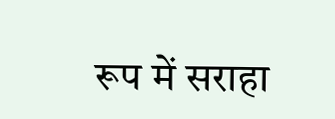रूप में सराहा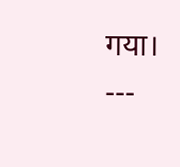गया।
---